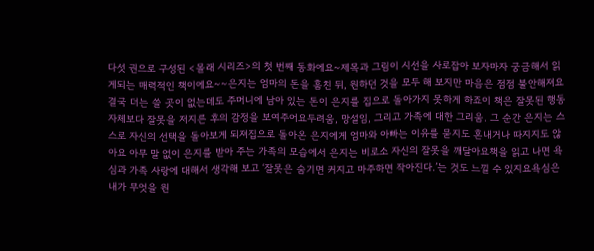다섯 권으로 구성된 <몰래 시리즈>의 첫 번째 동화에요~제목과 그림이 시선을 사로잡아 보자마자 궁금해서 읽게되는 매력적인 책이에요~~은지는 엄마의 돈을 훔친 뒤, 원하던 것을 모두 해 보지만 마음은 점점 불안해져요 결국 더는 쓸 곳이 없는데도 주머니에 남아 있는 돈이 은지를 집으로 돌아가지 못하게 하죠이 책은 잘못된 행동 자체보다 잘못을 저지른 후의 감정을 보여주어요두려움, 망설임, 그리고 가족에 대한 그리움. 그 순간 은지는 스스로 자신의 선택을 돌아보게 되져집으로 돌아온 은지에게 엄마와 아빠는 이유를 묻지도 혼내거나 따지지도 않아요 아무 말 없이 은지를 받아 주는 가족의 모습에서 은지는 비로소 자신의 잘못을 깨달아요책을 읽고 나면 욕심과 가족 사랑에 대해서 생각해 보고 ‘잘못은 숨기면 커지고 마주하면 작아진다.’는 것도 느낄 수 있지요욕심은 내가 무엇을 원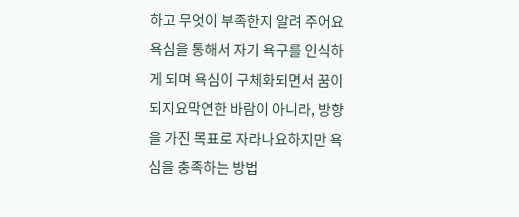하고 무엇이 부족한지 알려 주어요 욕심을 통해서 자기 욕구를 인식하게 되며 욕심이 구체화되면서 꿈이 되지요막연한 바람이 아니라, 방향을 가진 목표로 자라나요하지만 욕심을 충족하는 방법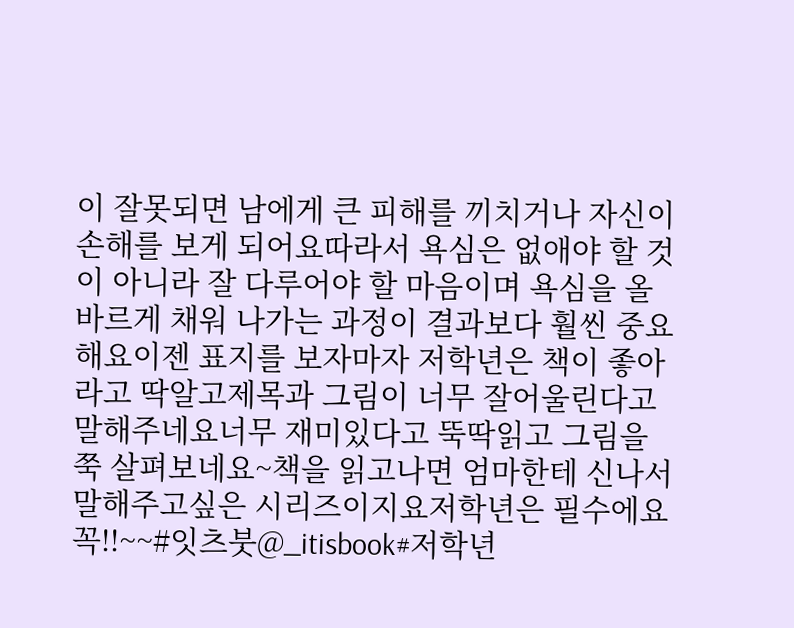이 잘못되면 남에게 큰 피해를 끼치거나 자신이 손해를 보게 되어요따라서 욕심은 없애야 할 것이 아니라 잘 다루어야 할 마음이며 욕심을 올바르게 채워 나가는 과정이 결과보다 훨씬 중요해요이젠 표지를 보자마자 저학년은 책이 좋아라고 딱알고제목과 그림이 너무 잘어울린다고 말해주네요너무 재미있다고 뚝딱읽고 그림을 쭉 살펴보네요~책을 읽고나면 엄마한테 신나서 말해주고싶은 시리즈이지요저학년은 필수에요꼭!!~~#잇츠붓@_itisbook#저학년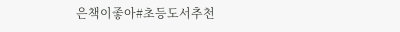은책이좋아#초등도서추천